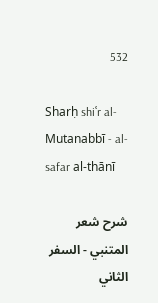532

Sharḥ shiʿr al-Mutanabbī - al-safar al-thānī

شرح شعر المتنبي - السفر الثاني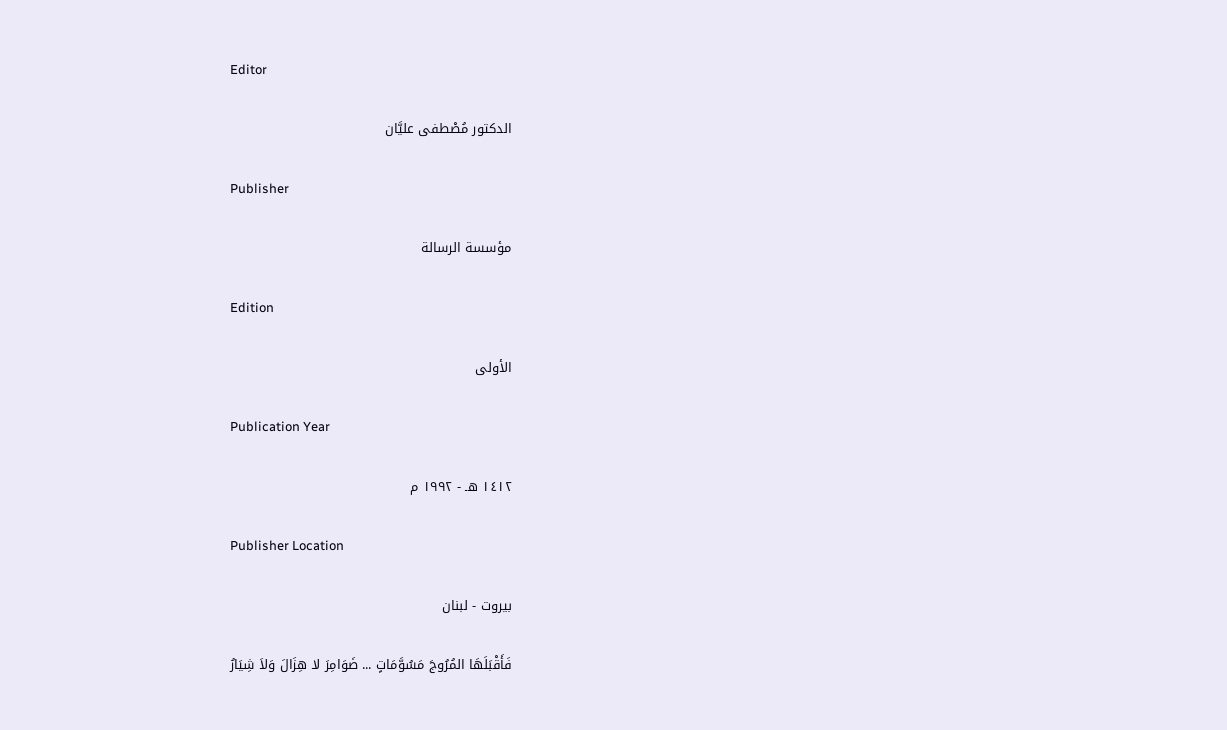Editor

الدكتور مُصْطفى عليَّان

Publisher

مؤسسة الرسالة

Edition

الأولى

Publication Year

١٤١٢ هـ - ١٩٩٢ م

Publisher Location

بيروت - لبنان

فَأَقْبَلَهَا المُرُوجَ مَسُوَّمَاتٍ ... ضَوَامِرَ لا هِزَالَ وَلاَ شِيَارُ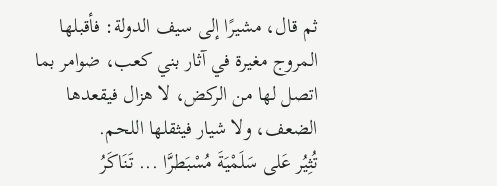ثم قال، مشيرًا إلى سيف الدولة: فأقبلها المروج مغيرة في آثار بني كعب، ضوامر بما اتصل لها من الركض، لا هزال فيقعدها الضعف، ولا شيار فيثقلها اللحم.
تُثِيُر عَلى سَلَمْيَةَ مُسْبَطرَّا ... تَنَاكَرُ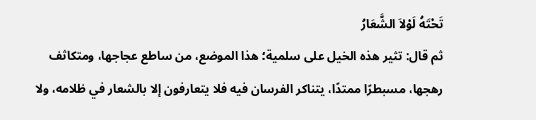تَحْتَهُ لَوْلاَ الشَّعَارُ
ثم قال: تثير هذه الخيل على سلمية؛ هذا الموضع، من ساطع عجاجها، ومتكاثف رهجها، مسبطرًا ممتدًا، يتناكر الفرسان فيه فلا يتعارفون إلا بالشعار في ظلامه، ولا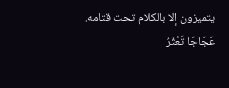يتميزون إلا بالكلام تحت قتامه.
عَجَاجَا تَعْثُرُ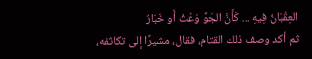العِقْبَانُ فِيهِ ... كَأَنَّ الجَوَّ وَعْثُ أَو خَبَارُ
ثم أكد وصف ذلك القتام، فقال، مشيرًا إلى تكاثفه،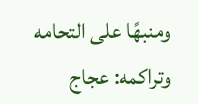ومنبهًا على التحامه وتراكمه: عجاج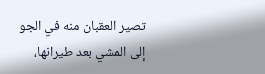تصير العقبان منه في الجو إلى المشي بعد طيرانها،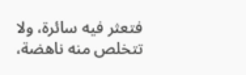فتعثر فيه سائرة، ولا تتخلص منه ناهضة،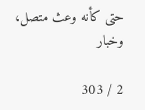حتى كأنه وعث متصل، وخبار

2 / 303